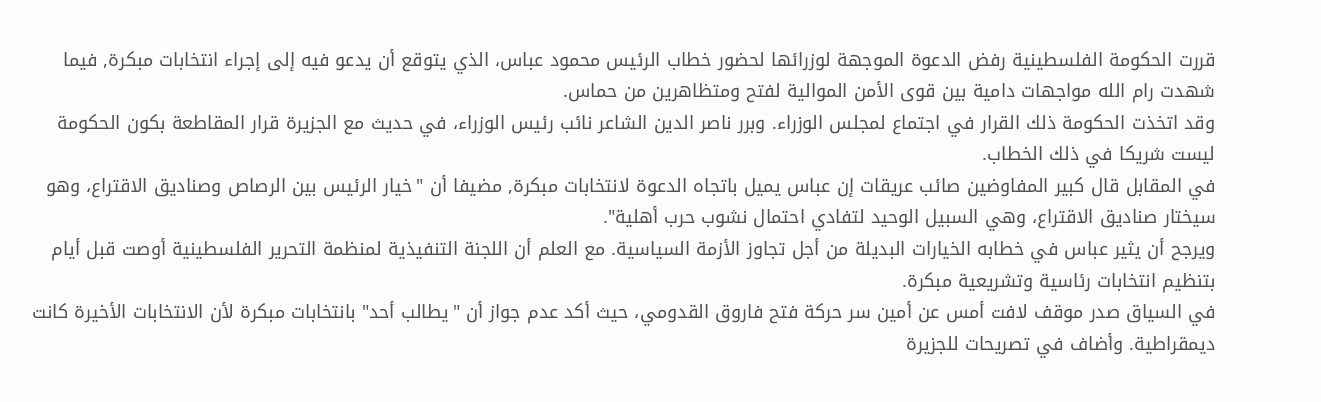قررت الحكومة الفلسطينية رفض الدعوة الموجهة لوزرائها لحضور خطاب الرئيس محمود عباس، الذي يتوقع أن يدعو فيه إلى إجراء انتخابات مبكرة, فيما شهدت رام الله مواجهات دامية بين قوى الأمن الموالية لفتح ومتظاهرين من حماس.
وقد اتخذت الحكومة ذلك القرار في اجتماع لمجلس الوزراء. وبرر ناصر الدين الشاعر نائب رئيس الوزراء، في حديث مع الجزيرة قرار المقاطعة بكون الحكومة ليست شريكا في ذلك الخطاب.
في المقابل قال كبير المفاوضين صائب عريقات إن عباس يميل باتجاه الدعوة لانتخابات مبكرة, مضيفا أن "خيار الرئيس بين الرصاص وصناديق الاقتراع، وهو سيختار صناديق الاقتراع، وهي السبيل الوحيد لتفادي احتمال نشوب حرب أهلية".
ويرجح أن يثير عباس في خطابه الخيارات البديلة من أجل تجاوز الأزمة السياسية. مع العلم أن اللجنة التنفيذية لمنظمة التحرير الفلسطينية أوصت قبل أيام بتنظيم انتخابات رئاسية وتشريعية مبكرة.
في السياق صدر موقف لافت أمس عن أمين سر حركة فتح فاروق القدومي، حيث أكد عدم جواز أن "يطالب أحد" بانتخابات مبكرة لأن الانتخابات الأخيرة كانت ديمقراطية. وأضاف في تصريحات للجزيرة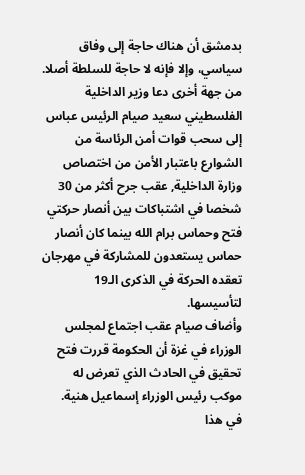بدمشق أن هناك حاجة إلى وفاق سياسي، وإلا فإنه لا حاجة للسلطة أصلا.
من جهة أخرى دعا وزير الداخلية الفلسطيني سعيد صيام الرئيس عباس إلى سحب قوات أمن الرئاسة من الشوارع باعتبار الأمن من اختصاص وزارة الداخلية, عقب جرح أكثر من 30 شخصا في اشتباكات بين أنصار حركتي فتح وحماس برام الله بينما كان أنصار حماس يستعدون للمشاركة في مهرجان تعقده الحركة في الذكرى الـ19 لتأسيسها.
وأضاف صيام عقب اجتماع لمجلس الوزراء في غزة أن الحكومة قررت فتح تحقيق في الحادث الذي تعرض له موكب رئيس الوزراء إسماعيل هنية.
في هذا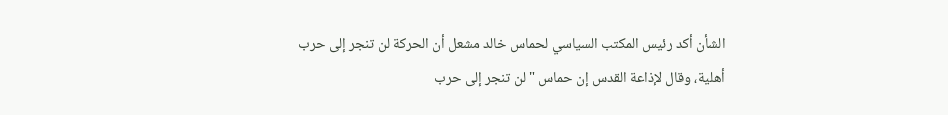الشأن أكد رئيس المكتب السياسي لحماس خالد مشعل أن الحركة لن تنجر إلى حرب أهلية، وقال لإذاعة القدس إن حماس "لن تنجر إلى حرب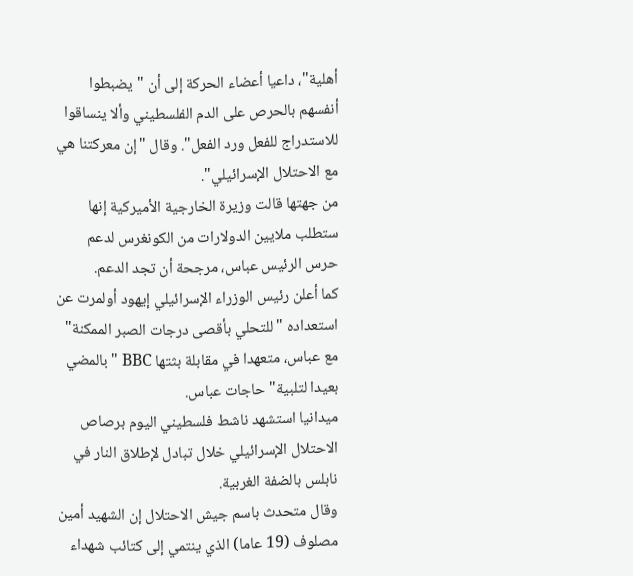أهلية"، داعيا أعضاء الحركة إلى أن "يضبطوا أنفسهم بالحرص على الدم الفلسطيني وألا ينساقوا للاستدراج للفعل ورد الفعل". وقال "إن معركتنا هي مع الاحتلال الإسرائيلي".
من جهتها قالت وزيرة الخارجية الأميركية إنها ستطلب ملايين الدولارات من الكونغرس لدعم حرس الرئيس عباس، مرجحة أن تجد الدعم.
كما أعلن رئيس الوزراء الإسرائيلي إيهود أولمرت عن استعداده "للتحلي بأقصى درجات الصبر الممكنة" مع عباس، متعهدا في مقابلة بثتها BBC "بالمضي بعيدا لتلبية" حاجات عباس.
ميدانيا استشهد ناشط فلسطيني اليوم برصاص الاحتلال الإسرائيلي خلال تبادل لإطلاق النار في نابلس بالضفة الغربية.
وقال متحدث باسم جيش الاحتلال إن الشهيد أمين مصلوف (19 عاما) الذي ينتمي إلى كتائب شهداء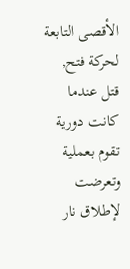الأقصى التابعة لحركة فتح, قتل عندما كانت دورية تقوم بعملية وتعرضت لإطلاق نار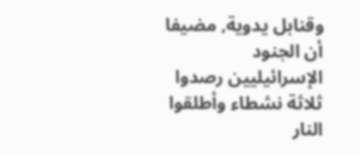وقنابل يدوية, مضيفا أن الجنود الإسرائيليين رصدوا ثلاثة نشطاء وأطلقوا النار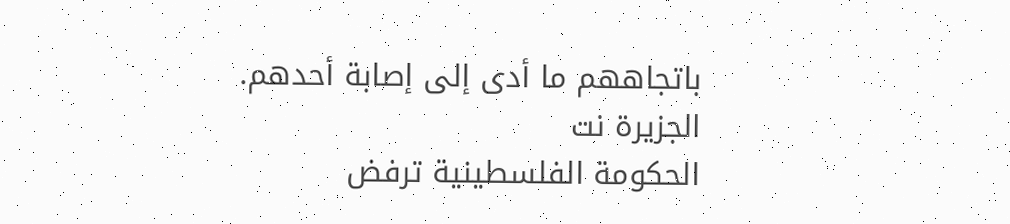باتجاههم ما أدى إلى إصابة أحدهم.
الجزيرة نت
الحكومة الفلسطينية ترفض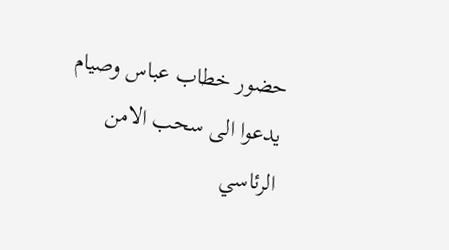حضور خطاب عباس وصيام يدعوا الى سحب الامن الرئاسي